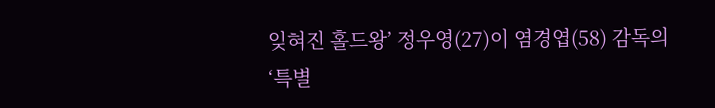잊혀진 홀드왕’ 정우영(27)이 염경엽(58) 감독의 ‘특별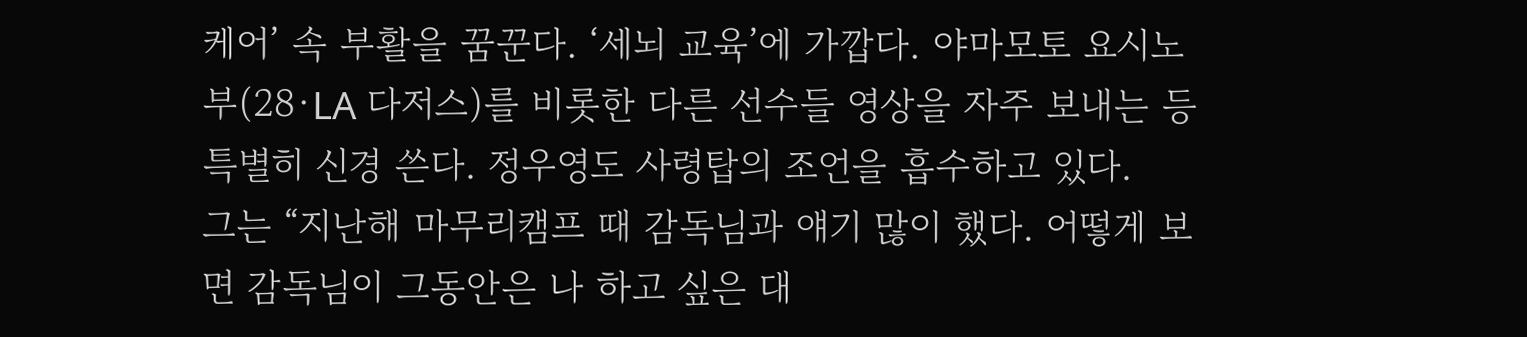케어’ 속 부활을 꿈꾼다. ‘세뇌 교육’에 가깝다. 야마모토 요시노부(28·LA 다저스)를 비롯한 다른 선수들 영상을 자주 보내는 등 특별히 신경 쓴다. 정우영도 사령탑의 조언을 흡수하고 있다.
그는 “지난해 마무리캠프 때 감독님과 얘기 많이 했다. 어떻게 보면 감독님이 그동안은 나 하고 싶은 대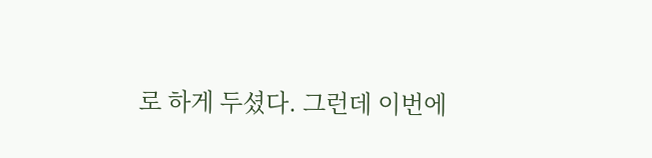로 하게 두셨다. 그런데 이번에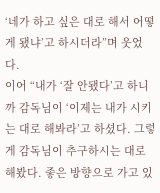‘네가 하고 싶은 대로 해서 어떻게 됐냐’고 하시더라”며 웃었다.
이어 “내가 ‘잘 안됐다’고 하니까 감독님이 ‘이제는 내가 시키는 대로 해봐라’고 하셨다. 그렇게 감독님이 추구하시는 대로 해봤다. 좋은 방향으로 가고 있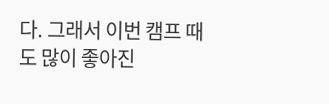다. 그래서 이번 캠프 때도 많이 좋아진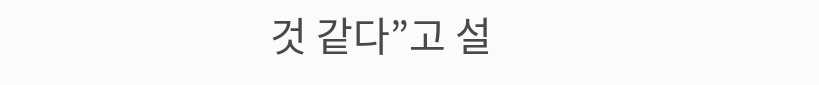것 같다”고 설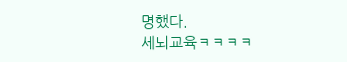명했다.
세뇌교육ㅋㅋㅋㅋ